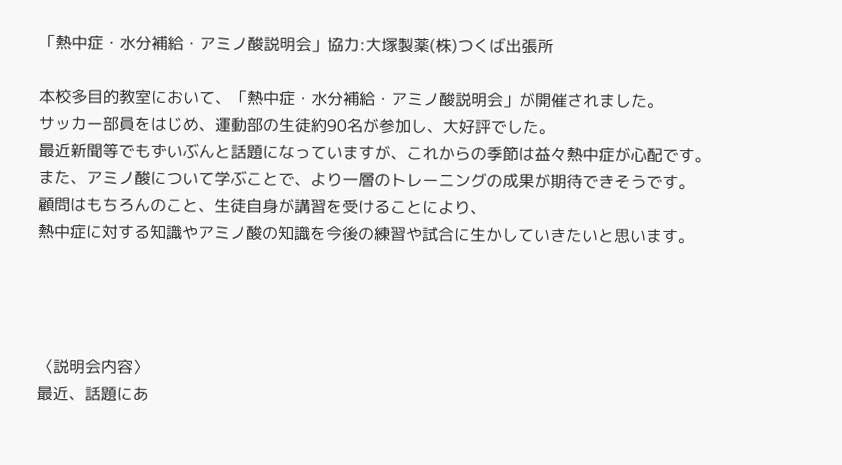「熱中症・水分補給・アミノ酸説明会」協力:大塚製薬(株)つくば出張所

本校多目的教室において、「熱中症・水分補給・アミノ酸説明会」が開催されました。
サッカー部員をはじめ、運動部の生徒約90名が参加し、大好評でした。
最近新聞等でもずいぶんと話題になっていますが、これからの季節は益々熱中症が心配です。
また、アミノ酸について学ぶことで、より一層のトレーニングの成果が期待できそうです。
顧問はもちろんのこと、生徒自身が講習を受けることにより、
熱中症に対する知識やアミノ酸の知識を今後の練習や試合に生かしていきたいと思います。




〈説明会内容〉
最近、話題にあ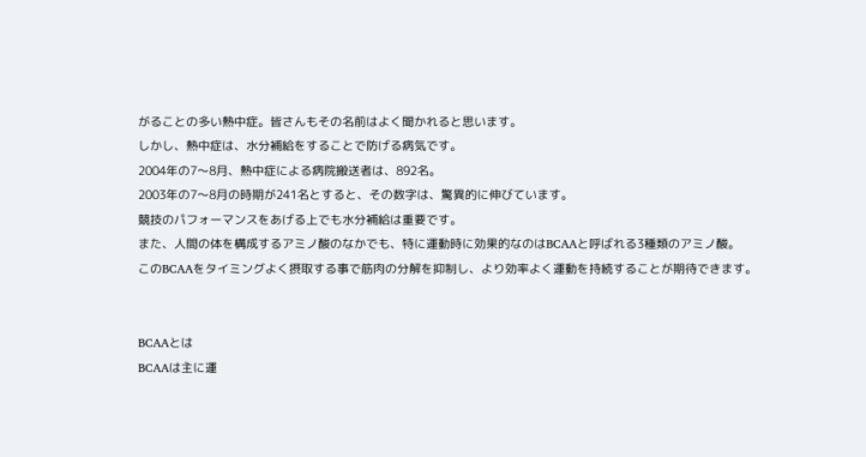がることの多い熱中症。皆さんもその名前はよく聞かれると思います。
しかし、熱中症は、水分補給をすることで防げる病気です。
2004年の7〜8月、熱中症による病院搬送者は、892名。
2003年の7〜8月の時期が241名とすると、その数字は、驚異的に伸びています。
競技のパフォーマンスをあげる上でも水分補給は重要です。
また、人間の体を構成するアミノ酸のなかでも、特に運動時に効果的なのはBCAAと呼ばれる3種類のアミノ酸。
このBCAAをタイミングよく摂取する事で筋肉の分解を抑制し、より効率よく運動を持続することが期待できます。


BCAAとは
BCAAは主に運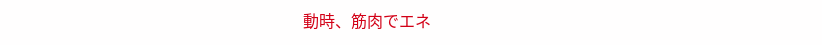動時、筋肉でエネ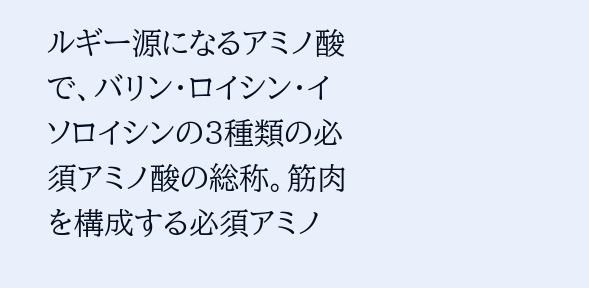ルギー源になるアミノ酸で、バリン・ロイシン・イソロイシンの3種類の必須アミノ酸の総称。筋肉を構成する必須アミノ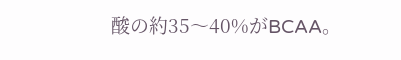酸の約35〜40%がBCAA。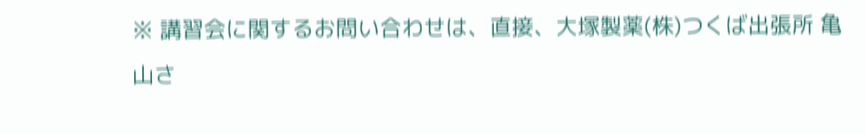※ 講習会に関するお問い合わせは、直接、大塚製薬(株)つくば出張所 亀山さ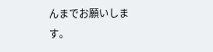んまでお願いします。